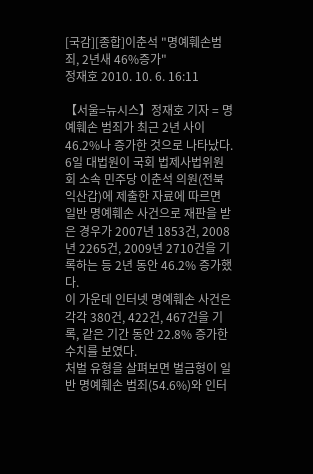[국감][종합]이춘석 "명예훼손범죄, 2년새 46%증가"
정재호 2010. 10. 6. 16:11

【서울=뉴시스】정재호 기자 = 명예훼손 범죄가 최근 2년 사이 46.2%나 증가한 것으로 나타났다.
6일 대법원이 국회 법제사법위원회 소속 민주당 이춘석 의원(전북 익산갑)에 제출한 자료에 따르면 일반 명예훼손 사건으로 재판을 받은 경우가 2007년 1853건, 2008년 2265건, 2009년 2710건을 기록하는 등 2년 동안 46.2% 증가했다.
이 가운데 인터넷 명예훼손 사건은 각각 380건, 422건, 467건을 기록, 같은 기간 동안 22.8% 증가한 수치를 보였다.
처벌 유형을 살펴보면 벌금형이 일반 명예훼손 범죄(54.6%)와 인터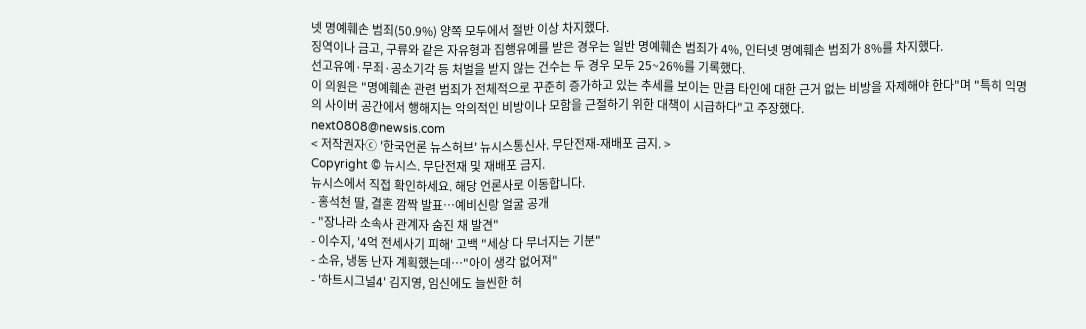넷 명예훼손 범죄(50.9%) 양쪽 모두에서 절반 이상 차지했다.
징역이나 금고, 구류와 같은 자유형과 집행유예를 받은 경우는 일반 명예훼손 범죄가 4%, 인터넷 명예훼손 범죄가 8%를 차지했다.
선고유예·무죄·공소기각 등 처벌을 받지 않는 건수는 두 경우 모두 25~26%를 기록했다.
이 의원은 "명예훼손 관련 범죄가 전체적으로 꾸준히 증가하고 있는 추세를 보이는 만큼 타인에 대한 근거 없는 비방을 자제해야 한다"며 "특히 익명의 사이버 공간에서 행해지는 악의적인 비방이나 모함을 근절하기 위한 대책이 시급하다"고 주장했다.
next0808@newsis.com
< 저작권자ⓒ '한국언론 뉴스허브' 뉴시스통신사. 무단전재-재배포 금지. >
Copyright © 뉴시스. 무단전재 및 재배포 금지.
뉴시스에서 직접 확인하세요. 해당 언론사로 이동합니다.
- 홍석천 딸, 결혼 깜짝 발표…예비신랑 얼굴 공개
- "장나라 소속사 관계자 숨진 채 발견"
- 이수지, '4억 전세사기 피해' 고백 "세상 다 무너지는 기분"
- 소유, 냉동 난자 계획했는데…"아이 생각 없어져"
- '하트시그널4' 김지영, 임신에도 늘씬한 허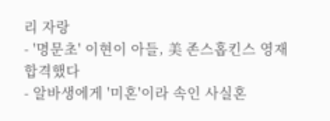리 자랑
- '명문초' 이현이 아들, 美 존스홉킨스 영재 합격했다
- 알바생에게 '미혼'이라 속인 사실혼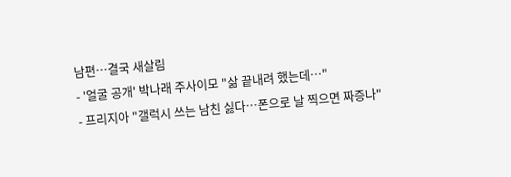남편…결국 새살림
- '얼굴 공개' 박나래 주사이모 "삶 끝내려 했는데…"
- 프리지아 "갤럭시 쓰는 남친 싫다…폰으로 날 찍으면 짜증나"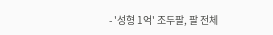- '성형 1억' 조두팔, 팔 전체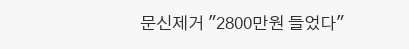문신제거 "2800만원 들었다"